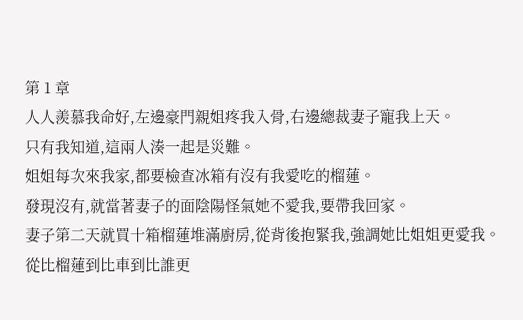第 1 章
人人羨慕我命好,左邊豪門親姐疼我入骨,右邊總裁妻子寵我上天。
只有我知道,這兩人湊一起是災難。
姐姐每次來我家,都要檢查冰箱有沒有我愛吃的榴蓮。
發現沒有,就當著妻子的面陰陽怪氣她不愛我,要帶我回家。
妻子第二天就買十箱榴蓮堆滿廚房,從背後抱緊我,強調她比姐姐更愛我。
從比榴蓮到比車到比誰更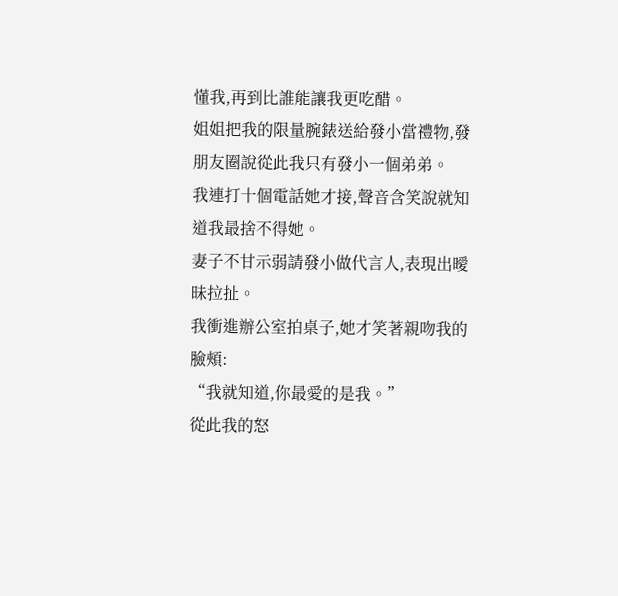懂我,再到比誰能讓我更吃醋。
姐姐把我的限量腕錶送給發小當禮物,發朋友圈說從此我只有發小一個弟弟。
我連打十個電話她才接,聲音含笑說就知道我最捨不得她。
妻子不甘示弱請發小做代言人,表現出曖昧拉扯。
我衝進辦公室拍桌子,她才笑著親吻我的臉頰:
“我就知道,你最愛的是我。”
從此我的怒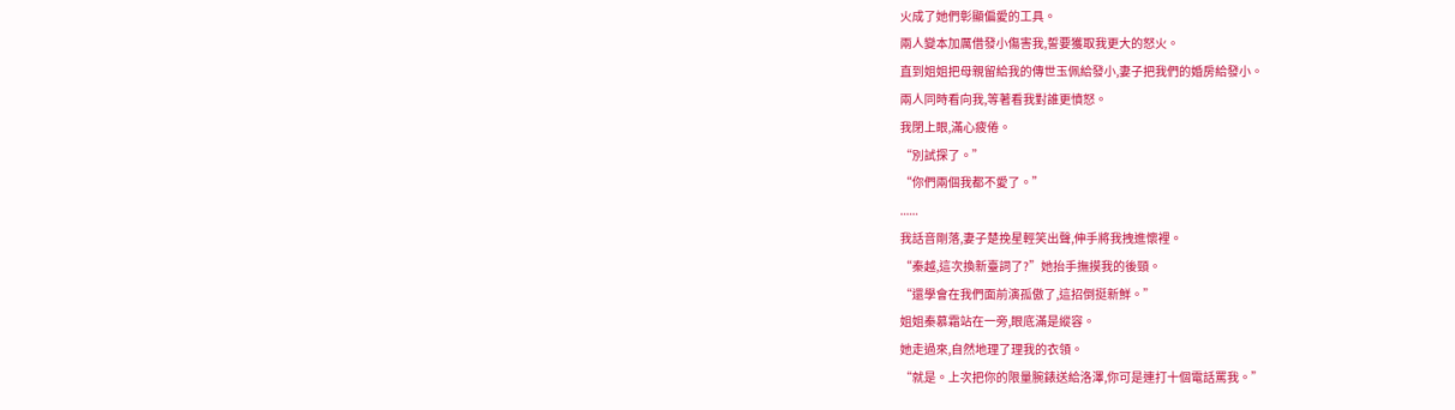火成了她們彰顯偏愛的工具。
兩人變本加厲借發小傷害我,誓要獲取我更大的怒火。
直到姐姐把母親留給我的傳世玉佩給發小,妻子把我們的婚房給發小。
兩人同時看向我,等著看我對誰更憤怒。
我閉上眼,滿心疲倦。
“別試探了。”
“你們兩個我都不愛了。”
......
我話音剛落,妻子楚挽星輕笑出聲,伸手將我拽進懷裡。
“秦越,這次換新臺詞了?”她抬手撫摸我的後頸。
“還學會在我們面前演孤傲了,這招倒挺新鮮。”
姐姐秦慕霜站在一旁,眼底滿是縱容。
她走過來,自然地理了理我的衣領。
“就是。上次把你的限量腕錶送給洛澤,你可是連打十個電話罵我。”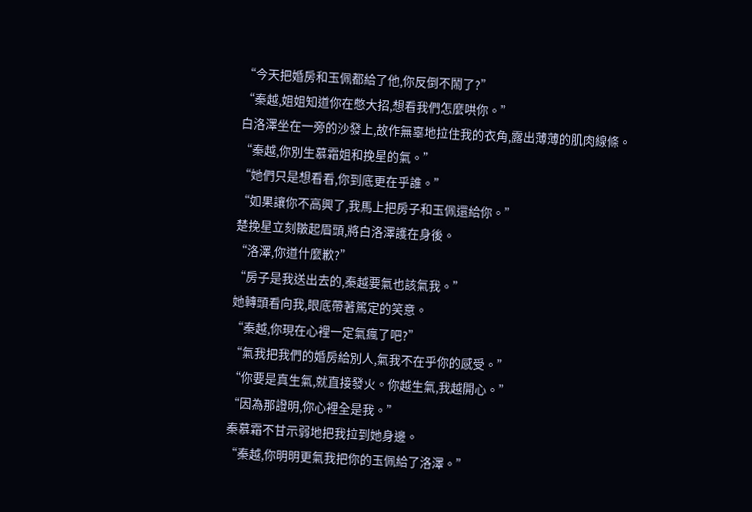“今天把婚房和玉佩都給了他,你反倒不鬧了?”
“秦越,姐姐知道你在憋大招,想看我們怎麼哄你。”
白洛澤坐在一旁的沙發上,故作無辜地拉住我的衣角,露出薄薄的肌肉線條。
“秦越,你別生慕霜姐和挽星的氣。”
“她們只是想看看,你到底更在乎誰。”
“如果讓你不高興了,我馬上把房子和玉佩還給你。”
楚挽星立刻皺起眉頭,將白洛澤護在身後。
“洛澤,你道什麼歉?”
“房子是我送出去的,秦越要氣也該氣我。”
她轉頭看向我,眼底帶著篤定的笑意。
“秦越,你現在心裡一定氣瘋了吧?”
“氣我把我們的婚房給別人,氣我不在乎你的感受。”
“你要是真生氣,就直接發火。你越生氣,我越開心。”
“因為那證明,你心裡全是我。”
秦慕霜不甘示弱地把我拉到她身邊。
“秦越,你明明更氣我把你的玉佩給了洛澤。”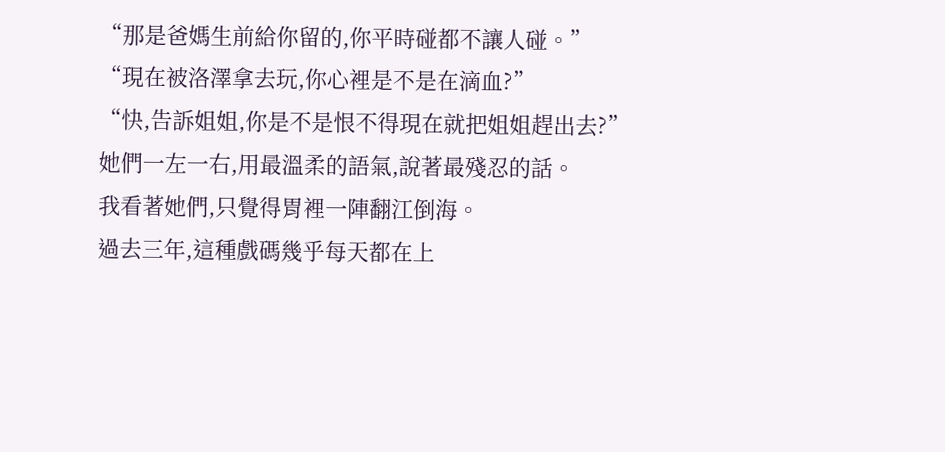“那是爸媽生前給你留的,你平時碰都不讓人碰。”
“現在被洛澤拿去玩,你心裡是不是在滴血?”
“快,告訴姐姐,你是不是恨不得現在就把姐姐趕出去?”
她們一左一右,用最溫柔的語氣,說著最殘忍的話。
我看著她們,只覺得胃裡一陣翻江倒海。
過去三年,這種戲碼幾乎每天都在上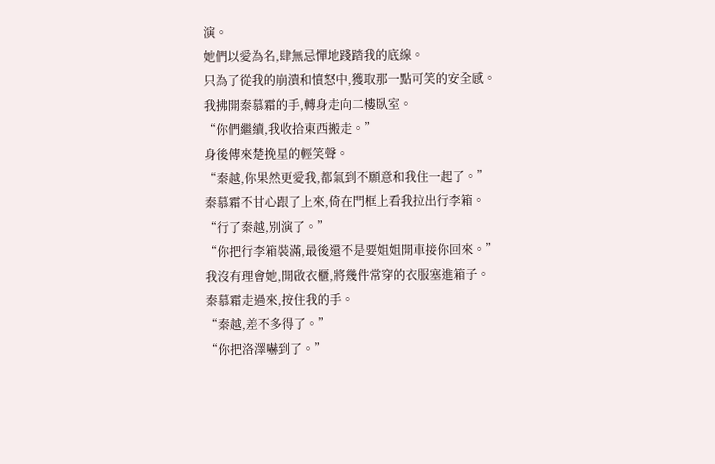演。
她們以愛為名,肆無忌憚地踐踏我的底線。
只為了從我的崩潰和憤怒中,獲取那一點可笑的安全感。
我拂開秦慕霜的手,轉身走向二樓臥室。
“你們繼續,我收拾東西搬走。”
身後傳來楚挽星的輕笑聲。
“秦越,你果然更愛我,都氣到不願意和我住一起了。”
秦慕霜不甘心跟了上來,倚在門框上看我拉出行李箱。
“行了秦越,別演了。”
“你把行李箱裝滿,最後還不是要姐姐開車接你回來。”
我沒有理會她,開啟衣櫃,將幾件常穿的衣服塞進箱子。
秦慕霜走過來,按住我的手。
“秦越,差不多得了。”
“你把洛澤嚇到了。”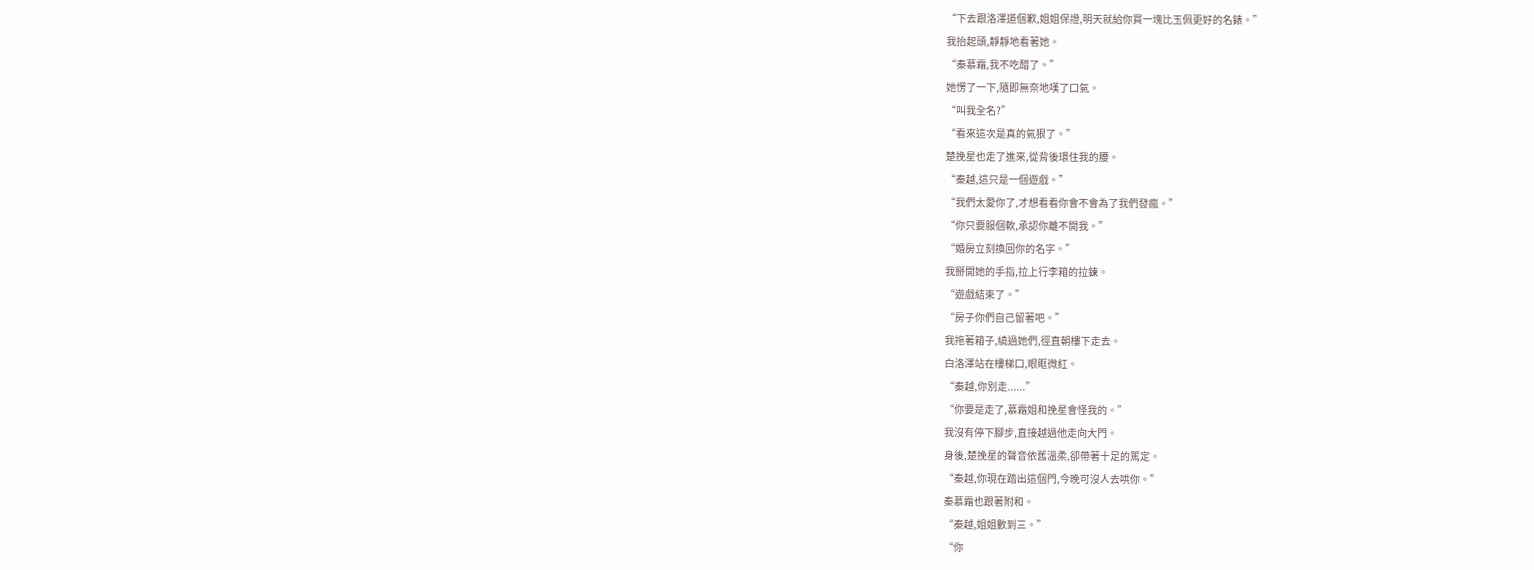“下去跟洛澤道個歉,姐姐保證,明天就給你買一塊比玉佩更好的名錶。”
我抬起頭,靜靜地看著她。
“秦慕霜,我不吃醋了。”
她愣了一下,隨即無奈地嘆了口氣。
“叫我全名?”
“看來這次是真的氣狠了。”
楚挽星也走了進來,從背後環住我的腰。
“秦越,這只是一個遊戲。”
“我們太愛你了,才想看看你會不會為了我們發瘋。”
“你只要服個軟,承認你離不開我。”
“婚房立刻換回你的名字。”
我掰開她的手指,拉上行李箱的拉鍊。
“遊戲結束了。”
“房子你們自己留著吧。”
我拖著箱子,繞過她們,徑直朝樓下走去。
白洛澤站在樓梯口,眼眶微紅。
“秦越,你別走......”
“你要是走了,慕霜姐和挽星會怪我的。”
我沒有停下腳步,直接越過他走向大門。
身後,楚挽星的聲音依舊溫柔,卻帶著十足的篤定。
“秦越,你現在踏出這個門,今晚可沒人去哄你。”
秦慕霜也跟著附和。
“秦越,姐姐數到三。”
“你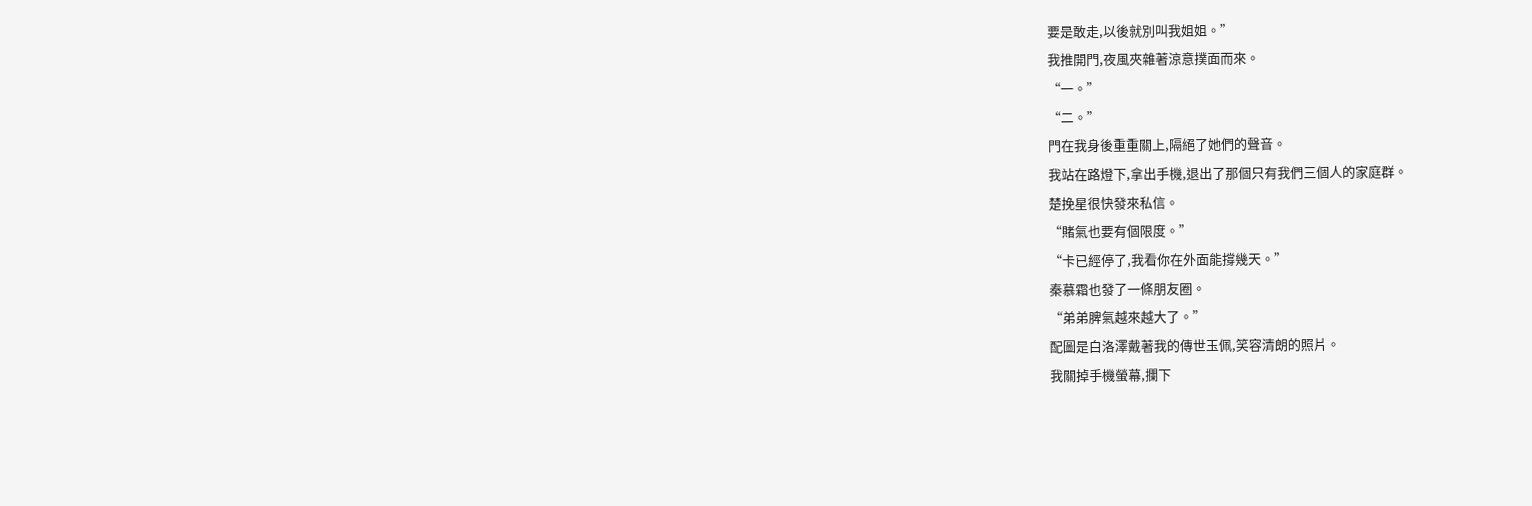要是敢走,以後就別叫我姐姐。”
我推開門,夜風夾雜著涼意撲面而來。
“一。”
“二。”
門在我身後重重關上,隔絕了她們的聲音。
我站在路燈下,拿出手機,退出了那個只有我們三個人的家庭群。
楚挽星很快發來私信。
“賭氣也要有個限度。”
“卡已經停了,我看你在外面能撐幾天。”
秦慕霜也發了一條朋友圈。
“弟弟脾氣越來越大了。”
配圖是白洛澤戴著我的傳世玉佩,笑容清朗的照片。
我關掉手機螢幕,攔下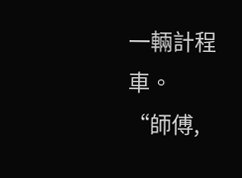一輛計程車。
“師傅,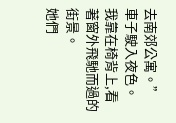去南郊公寓。”
車子駛入夜色。
我靠在椅背上,看著窗外飛馳而過的街景。
她們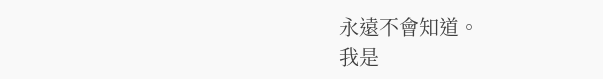永遠不會知道。
我是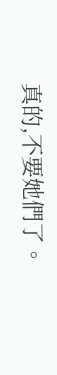真的,不要她們了。